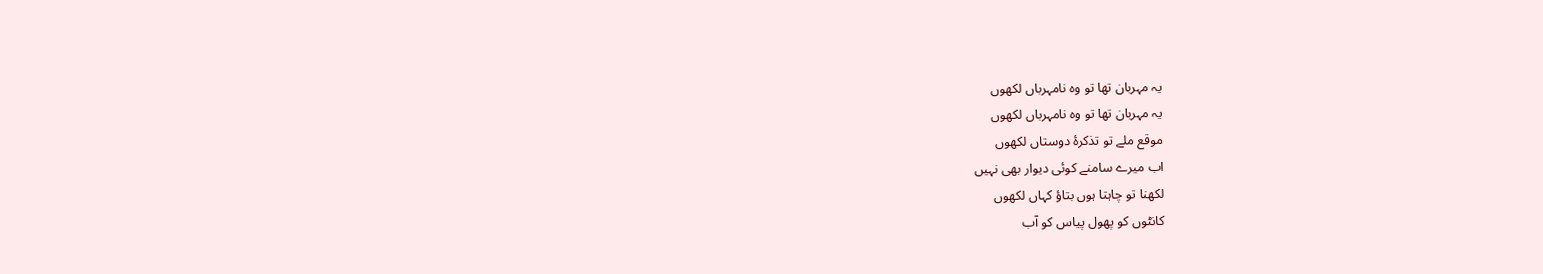یہ مہربان تھا تو وہ نامہرباں لکھوں
یہ مہربان تھا تو وہ نامہرباں لکھوں
موقع ملے تو تذکرۂ دوستاں لکھوں
اب میرے سامنے کوئی دیوار بھی نہیں
لکھنا تو چاہتا ہوں بتاؤ کہاں لکھوں
کانٹوں کو پھول پیاس کو آب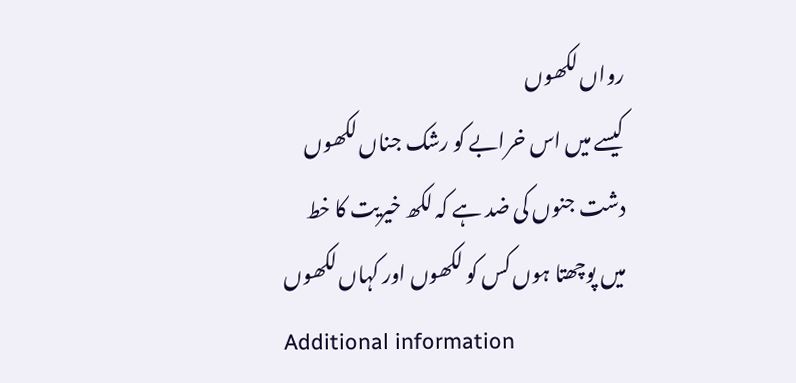رواں لکھوں
کیسے میں اس خرابے کو رشک جناں لکھوں
دشت جنوں کی ضد ہے کہ لکھ خیریت کا خط
میں پوچھتا ہوں کس کو لکھوں اور کہاں لکھوں
Additional information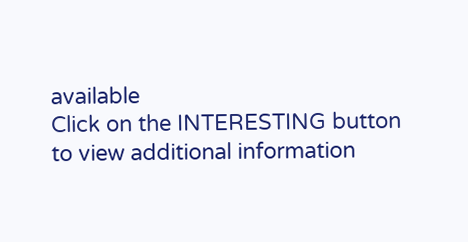available
Click on the INTERESTING button to view additional information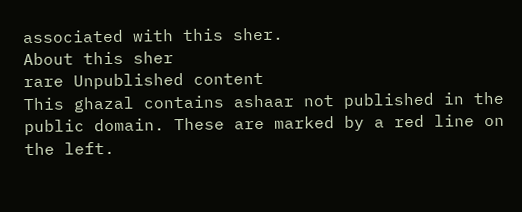associated with this sher.
About this sher
rare Unpublished content
This ghazal contains ashaar not published in the public domain. These are marked by a red line on the left.